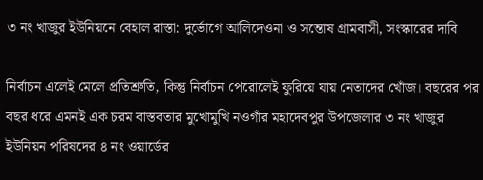৩ নং খাজুর ইউনিয়নে বেহাল রাস্তা: দুর্ভোগে আলিদেওনা ও সন্তোষ গ্রামবাসী, সংস্কারের দাবি

নির্বাচন এলেই মেলে প্রতিশ্রুতি, কিন্তু নির্বাচন পেরোলেই ফুরিয়ে যায় নেতাদের খোঁজ। বছরের পর বছর ধরে এমনই এক চরম বাস্তবতার মুখোমুখি নওগাঁর মহাদেবপুর উপজেলার ৩ নং খাজুর ইউনিয়ন পরিষদের ৪ নং ওয়ার্ডের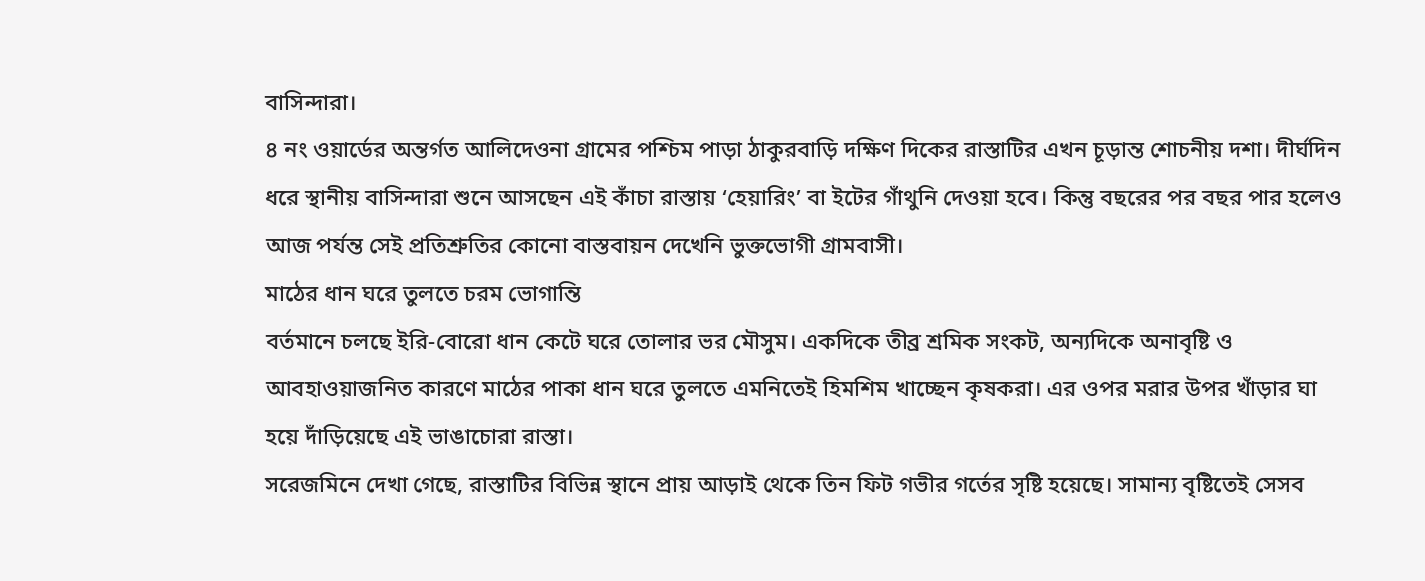বাসিন্দারা।
৪ নং ওয়ার্ডের অন্তর্গত আলিদেওনা গ্রামের পশ্চিম পাড়া ঠাকুরবাড়ি দক্ষিণ দিকের রাস্তাটির এখন চূড়ান্ত শোচনীয় দশা। দীর্ঘদিন ধরে স্থানীয় বাসিন্দারা শুনে আসছেন এই কাঁচা রাস্তায় ‘হেয়ারিং’ বা ইটের গাঁথুনি দেওয়া হবে। কিন্তু বছরের পর বছর পার হলেও আজ পর্যন্ত সেই প্রতিশ্রুতির কোনো বাস্তবায়ন দেখেনি ভুক্তভোগী গ্রামবাসী।
মাঠের ধান ঘরে তুলতে চরম ভোগান্তি
বর্তমানে চলছে ইরি-বোরো ধান কেটে ঘরে তোলার ভর মৌসুম। একদিকে তীব্র শ্রমিক সংকট, অন্যদিকে অনাবৃষ্টি ও আবহাওয়াজনিত কারণে মাঠের পাকা ধান ঘরে তুলতে এমনিতেই হিমশিম খাচ্ছেন কৃষকরা। এর ওপর মরার উপর খাঁড়ার ঘা হয়ে দাঁড়িয়েছে এই ভাঙাচোরা রাস্তা।
সরেজমিনে দেখা গেছে, রাস্তাটির বিভিন্ন স্থানে প্রায় আড়াই থেকে তিন ফিট গভীর গর্তের সৃষ্টি হয়েছে। সামান্য বৃষ্টিতেই সেসব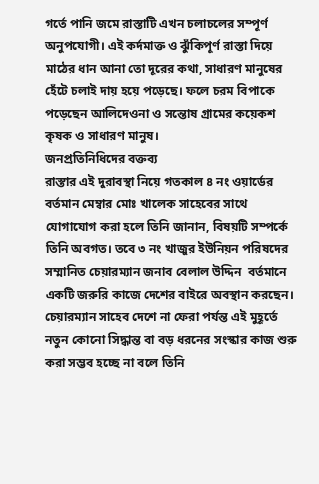গর্তে পানি জমে রাস্তাটি এখন চলাচলের সম্পূর্ণ অনুপযোগী। এই কর্দমাক্ত ও ঝুঁকিপূর্ণ রাস্তা দিয়ে মাঠের ধান আনা তো দূরের কথা, সাধারণ মানুষের হেঁটে চলাই দায় হয়ে পড়েছে। ফলে চরম বিপাকে পড়েছেন আলিদেওনা ও সন্তোষ গ্রামের কয়েকশ কৃষক ও সাধারণ মানুষ।
জনপ্রতিনিধিদের বক্তব্য
রাস্তার এই দুরাবস্থা নিয়ে গতকাল ৪ নং ওয়ার্ডের বর্তমান মেম্বার মোঃ খালেক সাহেবের সাথে যোগাযোগ করা হলে তিনি জানান, বিষয়টি সম্পর্কে তিনি অবগত। তবে ৩ নং খাজুর ইউনিয়ন পরিষদের সম্মানিত চেয়ারম্যান জনাব বেলাল উদ্দিন  বর্তমানে একটি জরুরি কাজে দেশের বাইরে অবস্থান করছেন। চেয়ারম্যান সাহেব দেশে না ফেরা পর্যন্ত এই মুহূর্তে নতুন কোনো সিদ্ধান্ত বা বড় ধরনের সংস্কার কাজ শুরু করা সম্ভব হচ্ছে না বলে তিনি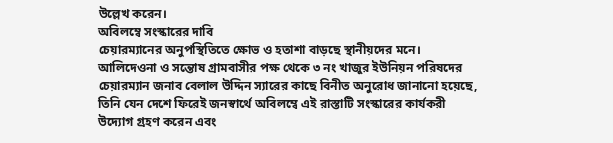উল্লেখ করেন।
অবিলম্বে সংস্কারের দাবি
চেয়ারম্যানের অনুপস্থিতিতে ক্ষোভ ও হতাশা বাড়ছে স্থানীয়দের মনে। আলিদেওনা ও সন্তোষ গ্রামবাসীর পক্ষ থেকে ৩ নং খাজুর ইউনিয়ন পরিষদের চেয়ারম্যান জনাব বেলাল উদ্দিন স্যারের কাছে বিনীত অনুরোধ জানানো হয়েছে, তিনি যেন দেশে ফিরেই জনস্বার্থে অবিলম্বে এই রাস্তাটি সংস্কারের কার্যকরী উদ্যোগ গ্রহণ করেন এবং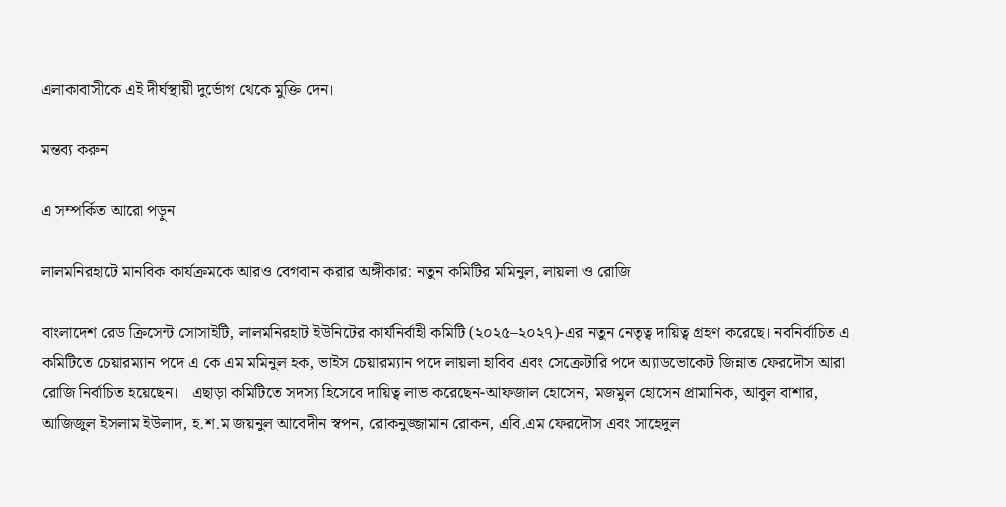এলাকাবাসীকে এই দীর্ঘস্থায়ী দুর্ভোগ থেকে মুক্তি দেন।

মন্তব্য করুন

এ সম্পর্কিত আরো পড়ুন

লালমনিরহাটে মানবিক কার্যক্রমকে আরও বেগবান করার অঙ্গীকার: নতুন কমিটির মমিনুল, লায়লা ও রোজি

বাংলাদেশ রেড ক্রিসেন্ট সোসাইটি, লালমনিরহাট ইউনিটের কার্যনির্বাহী কমিটি (২০২৫–২০২৭)-এর নতুন নেতৃত্ব দায়িত্ব গ্রহণ করেছে। নবনির্বাচিত এ কমিটিতে চেয়ারম্যান পদে এ কে এম মমিনুল হক, ভাইস চেয়ারম্যান পদে লায়লা হাবিব এবং সেক্রেটারি পদে অ্যাডভোকেট জিন্নাত ফেরদৌস আরা রোজি নির্বাচিত হয়েছেন।   এছাড়া কমিটিতে সদস্য হিসেবে দায়িত্ব লাভ করেছেন-আফজাল হোসেন, মজমুল হোসেন প্রামানিক, আবুল বাশার, আজিজুল ইসলাম ইউলাদ, হ.শ.ম জয়নুল আবেদীন স্বপন, রোকনুজ্জামান রোকন, এবি.এম ফেরদৌস এবং সাহেদুল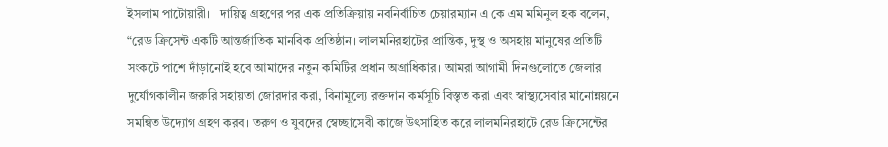ইসলাম পাটোয়ারী।   দায়িত্ব গ্রহণের পর এক প্রতিক্রিয়ায় নবনির্বাচিত চেয়ারম্যান এ কে এম মমিনুল হক বলেন, “রেড ক্রিসেন্ট একটি আন্তর্জাতিক মানবিক প্রতিষ্ঠান। লালমনিরহাটের প্রান্তিক, দুস্থ ও অসহায় মানুষের প্রতিটি সংকটে পাশে দাঁড়ানোই হবে আমাদের নতুন কমিটির প্রধান অগ্রাধিকার। আমরা আগামী দিনগুলোতে জেলার দুর্যোগকালীন জরুরি সহায়তা জোরদার করা, বিনামূল্যে রক্তদান কর্মসূচি বিস্তৃত করা এবং স্বাস্থ্যসেবার মানোন্নয়নে সমন্বিত উদ্যোগ গ্রহণ করব। তরুণ ও যুবদের স্বেচ্ছাসেবী কাজে উৎসাহিত করে লালমনিরহাটে রেড ক্রিসেন্টের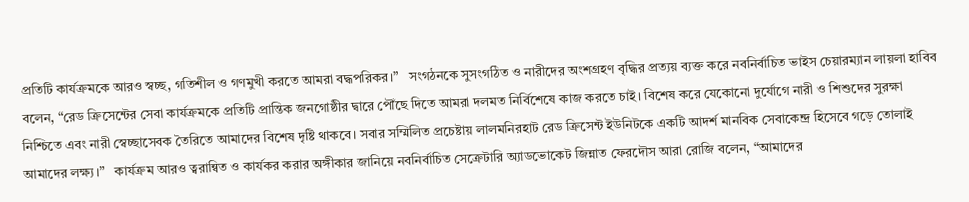প্রতিটি কার্যক্রমকে আরও স্বচ্ছ, গতিশীল ও গণমুখী করতে আমরা বদ্ধপরিকর।”   সংগঠনকে সুসংগঠিত ও নারীদের অংশগ্রহণ বৃদ্ধির প্রত্যয় ব্যক্ত করে নবনির্বাচিত ভাইস চেয়ারম্যান লায়লা হাবিব বলেন, “রেড ক্রিসেন্টের সেবা কার্যক্রমকে প্রতিটি প্রান্তিক জনগোষ্ঠীর দ্বারে পৌঁছে দিতে আমরা দলমত নির্বিশেষে কাজ করতে চাই। বিশেষ করে যেকোনো দুর্যোগে নারী ও শিশুদের সুরক্ষা নিশ্চিতে এবং নারী স্বেচ্ছাসেবক তৈরিতে আমাদের বিশেষ দৃষ্টি থাকবে। সবার সম্মিলিত প্রচেষ্টায় লালমনিরহাট রেড ক্রিসেন্ট ইউনিটকে একটি আদর্শ মানবিক সেবাকেন্দ্র হিসেবে গড়ে তোলাই আমাদের লক্ষ্য।”   কার্যক্রম আরও ত্বরান্বিত ও কার্যকর করার অঙ্গীকার জানিয়ে নবনির্বাচিত সেক্রেটারি অ্যাডভোকেট জিন্নাত ফেরদৌস আরা রোজি বলেন, “আমাদের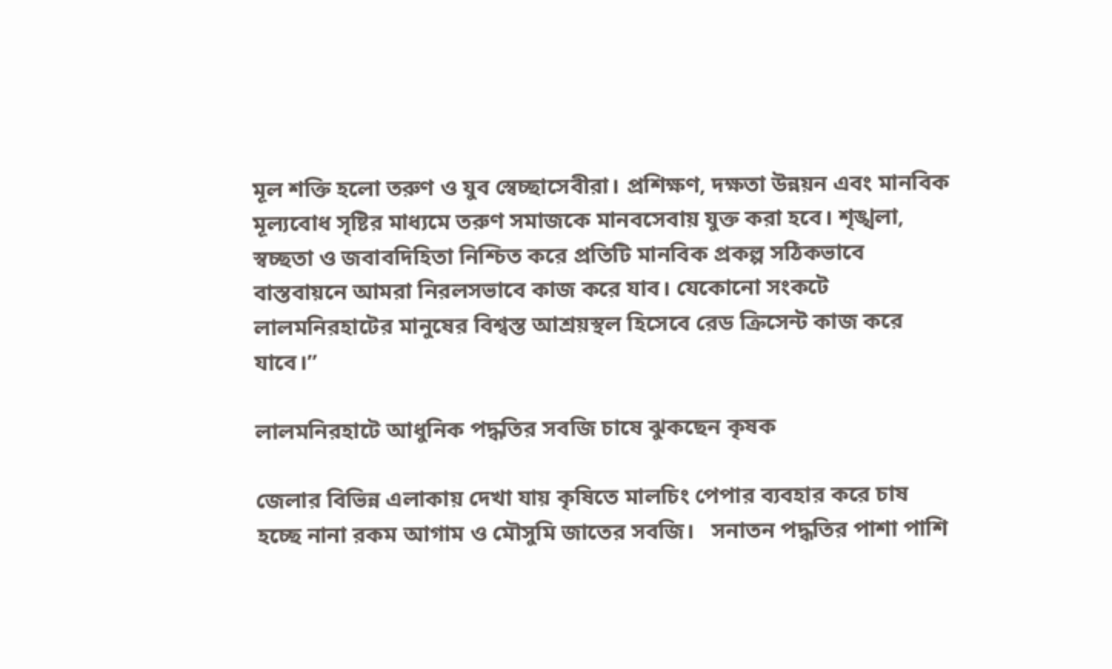মূল শক্তি হলো তরুণ ও যুব স্বেচ্ছাসেবীরা। প্রশিক্ষণ, দক্ষতা উন্নয়ন এবং মানবিক মূল্যবোধ সৃষ্টির মাধ্যমে তরুণ সমাজকে মানবসেবায় যুক্ত করা হবে। শৃঙ্খলা, স্বচ্ছতা ও জবাবদিহিতা নিশ্চিত করে প্রতিটি মানবিক প্রকল্প সঠিকভাবে বাস্তবায়নে আমরা নিরলসভাবে কাজ করে যাব। যেকোনো সংকটে লালমনিরহাটের মানুষের বিশ্বস্ত আশ্রয়স্থল হিসেবে রেড ক্রিসেন্ট কাজ করে যাবে।”

লালমনিরহাটে আধুনিক পদ্ধতির সবজি চাষে ঝুকছেন কৃষক

জেলার বিভিন্ন এলাকায় দেখা যায় কৃষিতে মালচিং পেপার ব্যবহার করে চাষ হচ্ছে নানা রকম আগাম ও মৌসুমি জাতের সবজি।   সনাতন পদ্ধতির পাশা পাশি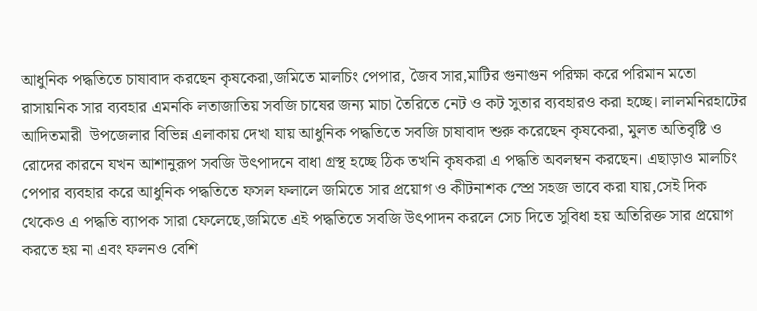আধুনিক পদ্ধতিতে চাষাবাদ করছেন কৃষকেরা,জমিতে মালচিং পেপার, জৈব সার,মাটির গুনাগুন পরিক্ষা করে পরিমান মতো রাসায়নিক সার ব্যবহার এমনকি লতাজাতিয় সবজি চাষের জন্য মাচা তৈরিতে নেট ও কট সুতার ব্যবহারও করা হচ্ছে। লালমনিরহাটের আদিতমারী  উপজেলার বিভিন্ন এলাকায় দেখা যায় আধুনিক পদ্ধতিতে সবজি চাষাবাদ শুরু করেছেন কৃষকেরা, মুলত অতিবৃষ্টি ও রোদের কারনে যখন আশানুরূপ সবজি উৎপাদনে বাধা গ্রস্থ হচ্ছে ঠিক তখনি কৃষকরা এ পদ্ধতি অবলম্বন করছেন। এছাড়াও মালচিং পেপার ব্যবহার করে আধুনিক পদ্ধতিতে ফসল ফলালে জমিতে সার প্রয়োগ ও কীটনাশক স্প্রে সহজ ভাবে করা যায়,সেই দিক থেকেও এ পদ্ধতি ব্যাপক সারা ফেলেছে,জমিতে এই পদ্ধতিতে সবজি উৎপাদন করলে সেচ দিতে সুবিধা হয় অতিরিক্ত সার প্রয়োগ করতে হয় না এবং ফলনও বেশি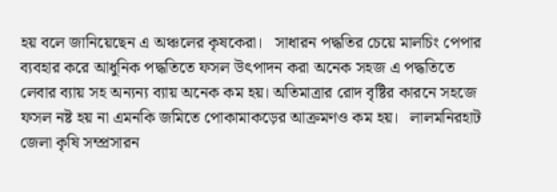হয় বলে জানিয়েছেন এ অঞ্চলের কৃষকেরা।   সাধারন পদ্ধতির চেয়ে মালচিং পেপার ব্যবহার করে আধুনিক পদ্ধতিতে ফসল উৎপাদন করা অনেক সহজ এ পদ্ধতিতে লেবার ব্যায় সহ অন্যন্য ব্যায় অনেক কম হয়। অতিমাত্রার রোদ বৃষ্টির কারনে সহজে ফসল নষ্ট হয় না এমনকি জমিতে পোকামাকড়ের আক্রমণও কম হয়।   লালমনিরহাট জেলা কৃষি সম্প্রসারন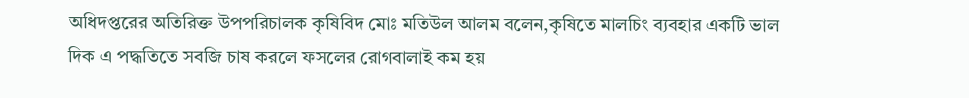অধিদপ্তরের অতিরিক্ত উপপরিচালক কৃষিবিদ মোঃ মতিউল আলম বলেন,কৃষিতে মালচিং ব্যবহার একটি ভাল দিক এ পদ্ধতিতে সবজি চাষ করলে ফসলের রোগবালাই কম হয়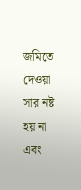জমিতে দেওয়া সার নষ্ট হয় না এবং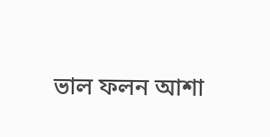ভাল ফলন আশা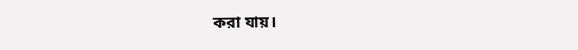করা যায়।